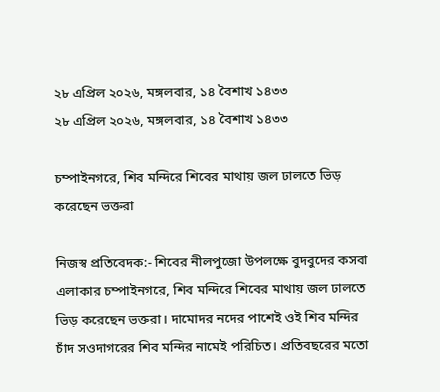২৮ এপ্রিল ২০২৬, মঙ্গলবার, ১৪ বৈশাখ ১৪৩৩
২৮ এপ্রিল ২০২৬, মঙ্গলবার, ১৪ বৈশাখ ১৪৩৩

চম্পাইনগরে, শিব মন্দিরে শিবের মাথায় জল ঢালতে ভিড় করেছেন ভক্তরা

নিজস্ব প্রতিবেদক:- শিবের নীলপুজো উপলক্ষে বুদবুদের কসবা এলাকার চম্পাইনগরে, শিব মন্দিরে শিবের মাথায় জল ঢালতে ভিড় করেছেন ভক্তরা। দামোদর নদের পাশেই ওই শিব মন্দির চাঁদ সওদাগরের শিব মন্দির নামেই পরিচিত। প্রতিবছরের মতো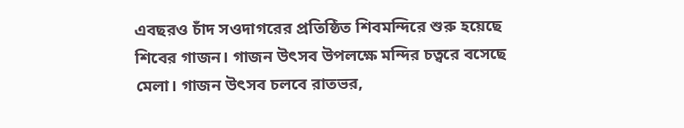এবছরও চাঁদ সওদাগরের প্রতিষ্ঠিত শিবমন্দিরে শুরু হয়েছে শিবের গাজন। গাজন উৎসব উপলক্ষে মন্দির চত্বরে বসেছে মেলা। গাজন উৎসব চলবে রাতভর,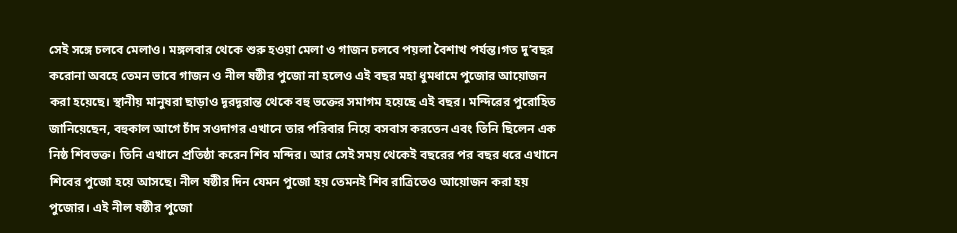সেই সঙ্গে চলবে মেলাও। মঙ্গলবার থেকে শুরু হওয়া মেলা ও গাজন চলবে পয়লা বৈশাখ পর্যন্ত।গত দু’বছর করোনা অবহে তেমন ভাবে গাজন ও নীল ষষ্ঠীর পুজো না হলেও এই বছর মহা ধুমধামে পুজোর আয়োজন করা হয়েছে। স্থানীয় মানুষরা ছাড়াও দূরদূরান্ত থেকে বহু ভক্তের সমাগম হয়েছে এই বছর। মন্দিরের পুরোহিত জানিয়েছেন, বহুকাল আগে চাঁদ সওদাগর এখানে তার পরিবার নিয়ে বসবাস করতেন এবং তিনি ছিলেন এক নিষ্ঠ শিবভক্ত। তিনি এখানে প্রতিষ্ঠা করেন শিব মন্দির। আর সেই সময় থেকেই বছরের পর বছর ধরে এখানে শিবের পুজো হয়ে আসছে। নীল ষষ্ঠীর দিন যেমন পুজো হয় তেমনই শিব রাত্রিতেও আয়োজন করা হয় পুজোর। এই নীল ষষ্ঠীর পুজো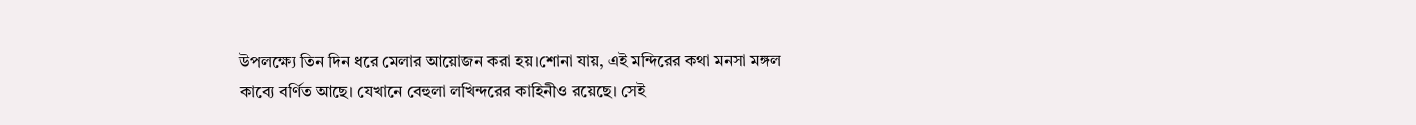উপলক্ষ্যে তিন দিন ধরে মেলার আয়োজন করা হয়।শোনা যায়, এই মন্দিরের কথা মনসা মঙ্গল কাব্যে বর্ণিত আছে। যেখানে বেহুলা লখিন্দরের কাহিনীও রয়েছে। সেই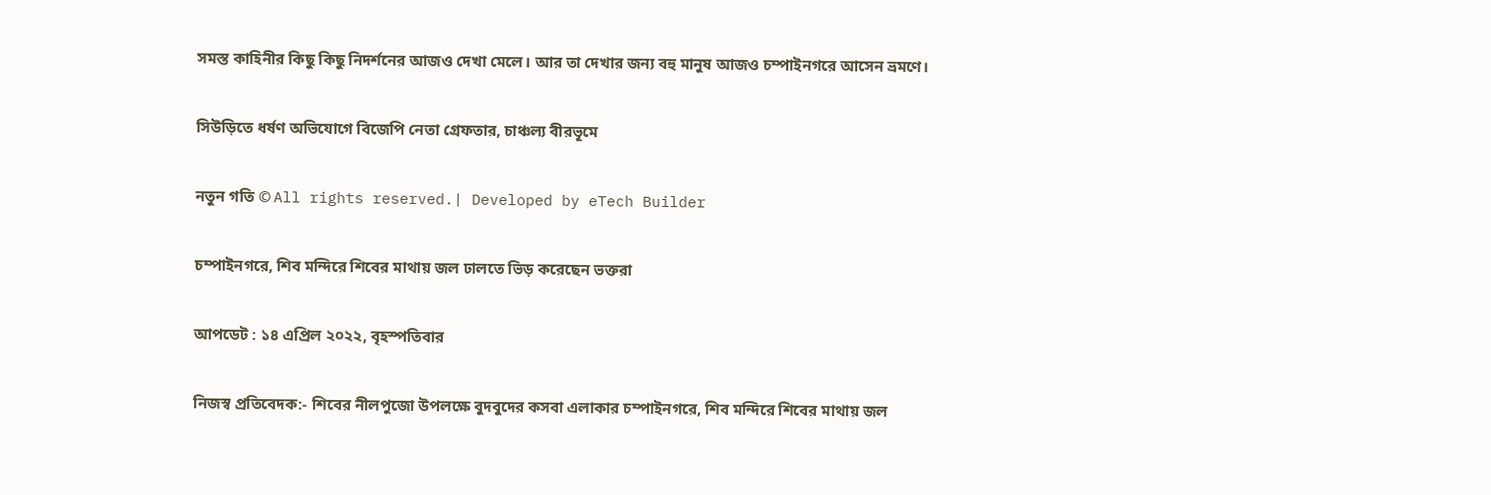সমস্ত কাহিনীর কিছু কিছু নিদর্শনের আজও দেখা মেলে। আর তা দেখার জন্য বহু মানুষ আজও চম্পাইনগরে আসেন ভ্রমণে।

সিউড়িতে ধর্ষণ অভিযোগে বিজেপি নেতা গ্রেফতার, চাঞ্চল্য বীরভূমে

নতুন গতি © All rights reserved.| Developed by eTech Builder

চম্পাইনগরে, শিব মন্দিরে শিবের মাথায় জল ঢালতে ভিড় করেছেন ভক্তরা

আপডেট : ১৪ এপ্রিল ২০২২, বৃহস্পতিবার

নিজস্ব প্রতিবেদক:- শিবের নীলপুজো উপলক্ষে বুদবুদের কসবা এলাকার চম্পাইনগরে, শিব মন্দিরে শিবের মাথায় জল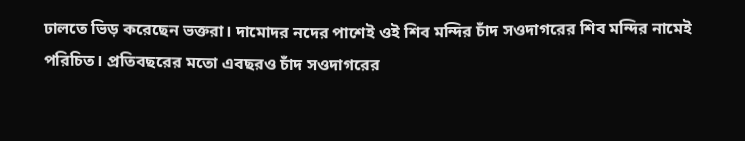ঢালতে ভিড় করেছেন ভক্তরা। দামোদর নদের পাশেই ওই শিব মন্দির চাঁদ সওদাগরের শিব মন্দির নামেই পরিচিত। প্রতিবছরের মতো এবছরও চাঁদ সওদাগরের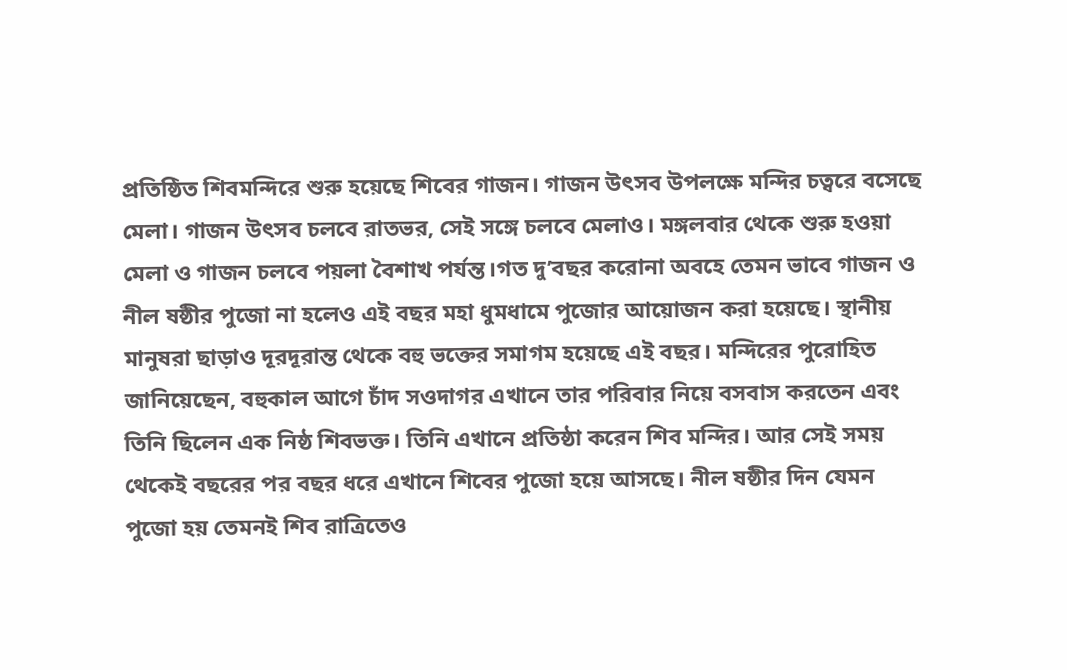প্রতিষ্ঠিত শিবমন্দিরে শুরু হয়েছে শিবের গাজন। গাজন উৎসব উপলক্ষে মন্দির চত্বরে বসেছে মেলা। গাজন উৎসব চলবে রাতভর, সেই সঙ্গে চলবে মেলাও। মঙ্গলবার থেকে শুরু হওয়া মেলা ও গাজন চলবে পয়লা বৈশাখ পর্যন্ত।গত দু’বছর করোনা অবহে তেমন ভাবে গাজন ও নীল ষষ্ঠীর পুজো না হলেও এই বছর মহা ধুমধামে পুজোর আয়োজন করা হয়েছে। স্থানীয় মানুষরা ছাড়াও দূরদূরান্ত থেকে বহু ভক্তের সমাগম হয়েছে এই বছর। মন্দিরের পুরোহিত জানিয়েছেন, বহুকাল আগে চাঁদ সওদাগর এখানে তার পরিবার নিয়ে বসবাস করতেন এবং তিনি ছিলেন এক নিষ্ঠ শিবভক্ত। তিনি এখানে প্রতিষ্ঠা করেন শিব মন্দির। আর সেই সময় থেকেই বছরের পর বছর ধরে এখানে শিবের পুজো হয়ে আসছে। নীল ষষ্ঠীর দিন যেমন পুজো হয় তেমনই শিব রাত্রিতেও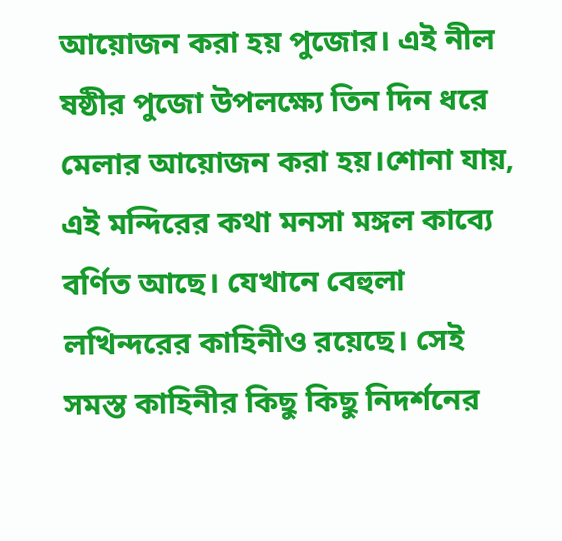আয়োজন করা হয় পুজোর। এই নীল ষষ্ঠীর পুজো উপলক্ষ্যে তিন দিন ধরে মেলার আয়োজন করা হয়।শোনা যায়, এই মন্দিরের কথা মনসা মঙ্গল কাব্যে বর্ণিত আছে। যেখানে বেহুলা লখিন্দরের কাহিনীও রয়েছে। সেই সমস্ত কাহিনীর কিছু কিছু নিদর্শনের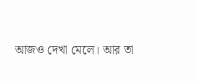আজও দেখা মেলে। আর তা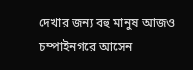দেখার জন্য বহু মানুষ আজও চম্পাইনগরে আসেন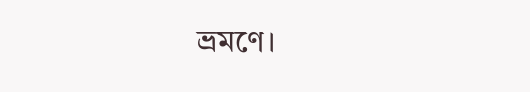ভ্রমণে।